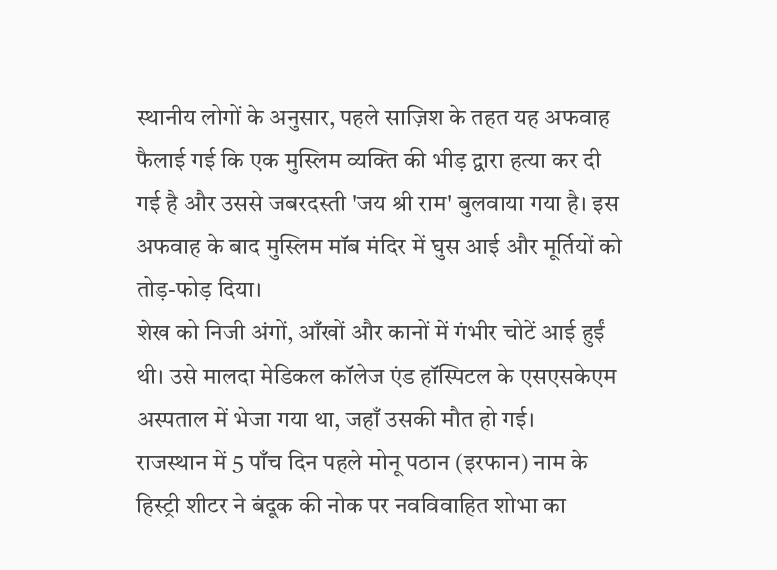स्थानीय लोगों के अनुसार, पहले साज़िश के तहत यह अफवाह फैलाई गई कि एक मुस्लिम व्यक्ति की भीड़ द्वारा हत्या कर दी गई है और उससे जबरदस्ती 'जय श्री राम' बुलवाया गया है। इस अफवाह के बाद मुस्लिम मॉब मंदिर में घुस आई और मूर्तियों को तोड़-फोड़ दिया।
शेख को निजी अंगों, आँखों और कानों में गंभीर चोटें आई हुईं थी। उसे मालदा मेडिकल कॉलेज एंड हॉस्पिटल के एसएसकेएम अस्पताल में भेजा गया था, जहाँ उसकी मौत हो गई।
राजस्थान में 5 पाँच दिन पहले मोनू पठान (इरफान) नाम के हिस्ट्री शीटर ने बंदूक की नोक पर नवविवाहित शोभा का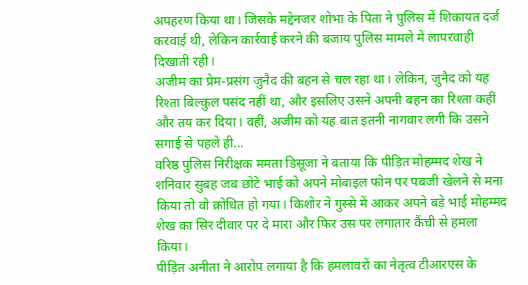अपहरण किया था। जिसके मद्देनजर शोभा के पिता ने पुलिस में शिकायत दर्ज करवाई थी, लेकिन कार्रवाई करने की बजाय पुलिस मामले में लापरवाही दिखाती रही।
अजीम का प्रेम-प्रसंग जुनैद की बहन से चल रहा था। लेकिन, जुनैद को यह रिश्ता बिल्कुल पसंद नहीं था, और इसलिए उसने अपनी बहन का रिश्ता कहीं और तय कर दिया। वहीं, अजीम को यह बात इतनी नागवार लगी कि उसने सगाई से पहले ही...
वरिष्ठ पुलिस निरीक्षक ममता डिसूजा ने बताया कि पीड़ित मोहम्मद शेख ने शनिवार सुबह जब छोटे भाई को अपने मोबाइल फोन पर पबजी खेलने से मना किया तो वो क्रोधित हो गया। किशोर ने गुस्से में आकर अपने बड़े भाई मोहम्मद शेख का सिर दीवार पर दे मारा और फिर उस पर लगातार कैंची से हमला किया।
पीड़ित अनीता ने आरोप लगाया है कि हमलावरों का नेतृत्व टीआरएस के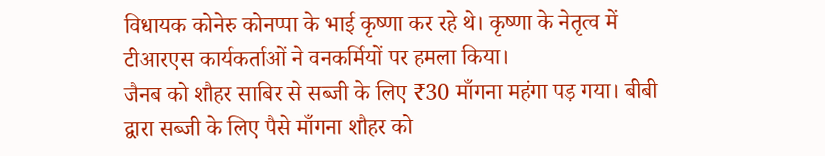विधायक कोनेरु कोनप्पा के भाई कृष्णा कर रहे थे। कृष्णा के नेतृत्व में टीआरएस कार्यकर्ताओं ने वनकर्मियों पर हमला किया।
जैनब को शौहर साबिर से सब्जी के लिए ₹30 माँगना महंगा पड़ गया। बीबी द्वारा सब्जी के लिए पैसे माँगना शौहर को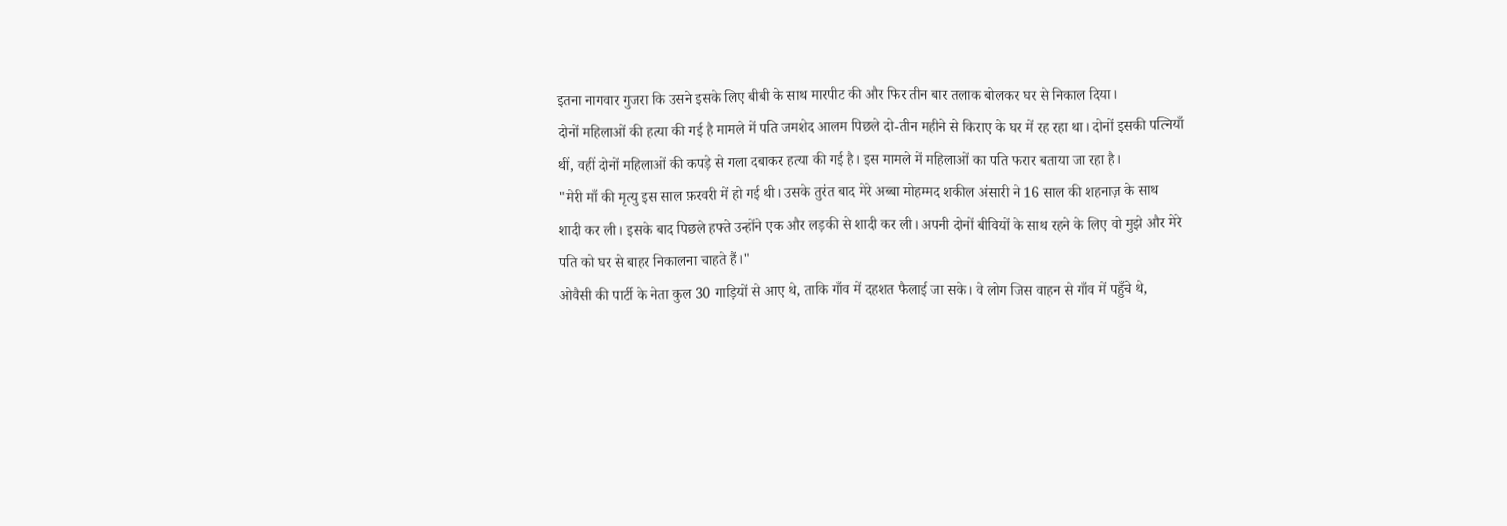इतना नागवार गुजरा कि उसने इसके लिए बीबी के साथ मारपीट की और फिर तीन बार तलाक बोलकर घर से निकाल दिया।
दोनों महिलाओं की हत्या की गई है मामले में पति जमशेद आलम पिछले दो-तीन महीने से किराए के घर में रह रहा था। दोनों इसकी पत्नियाँ थीं, वहीं दोनों महिलाओं की कपड़े से गला दबाकर हत्या की गई है। इस मामले में महिलाओं का पति फरार बताया जा रहा है।
"मेरी माँ की मृत्यु इस साल फ़रवरी में हो गई थी। उसके तुरंत बाद मेरे अब्बा मोहम्मद शकील अंसारी ने 16 साल की शहनाज़ के साथ शादी कर ली। इसके बाद पिछले हफ्ते उन्होंने एक और लड़की से शादी कर ली। अपनी दोनों बीवियों के साथ रहने के लिए वो मुझे और मेरे पति को घर से बाहर निकालना चाहते हैं।"
ओवैसी की पार्टी के नेता कुल 30 गाड़ियों से आए थे, ताकि गाँव में दहशत फैलाई जा सके। वे लोग जिस वाहन से गाँव में पहुँचे थे,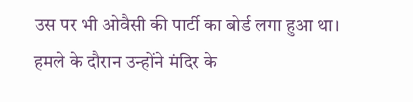उस पर भी ओवैसी की पार्टी का बोर्ड लगा हुआ था। हमले के दौरान उन्होंने मंदिर के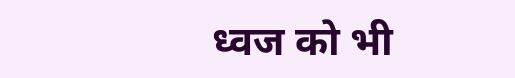ध्वज को भी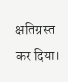क्षतिग्रस्त कर दिया।